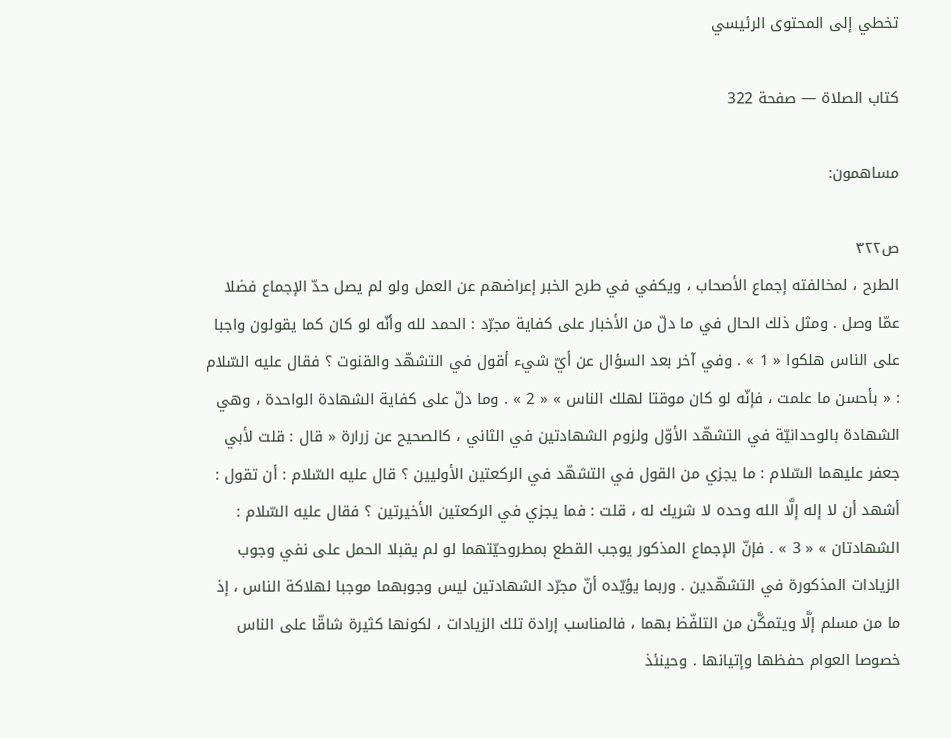تخطي إلى المحتوى الرئيسي

كتاب الصلاة — صفحة 322

مساهمون:

ص٣٢٢
الطرح ، لمخالفته إجماع الأصحاب ، ويكفي في طرح الخبر إعراضهم عن العمل ولو لم يصل حدّ الإجماع فضلا عمّا وصل . ومثل ذلك الحال في ما دلّ من الأخبار على كفاية مجرّد : الحمد لله وأنّه لو كان كما يقولون واجبا على الناس هلكوا « 1 » . وفي آخر بعد السؤال عن أيّ شيء أقول في التشهّد والقنوت ؟ فقال عليه السّلام : « بأحسن ما علمت ، فإنّه لو كان موقتا لهلك الناس » « 2 » . وما دلّ على كفاية الشهادة الواحدة ، وهي الشهادة بالوحدانيّة في التشهّد الأوّل ولزوم الشهادتين في الثاني ، كالصحيح عن زرارة « قال : قلت لأبي جعفر عليهما السّلام : ما يجزي من القول في التشهّد في الركعتين الأوليين ؟ قال عليه السّلام : أن تقول : أشهد أن لا إله إلَّا الله وحده لا شريك له ، قلت : فما يجزي في الركعتين الأخيرتين ؟ فقال عليه السّلام : الشهادتان » « 3 » . فإنّ الإجماع المذكور يوجب القطع بمطروحيّتهما لو لم يقبلا الحمل على نفي وجوب الزيادات المذكورة في التشهّدين . وربما يؤيّده أنّ مجرّد الشهادتين ليس وجوبهما موجبا لهلاكة الناس ، إذ ما من مسلم إلَّا ويتمكَّن من التلفّظ بهما ، فالمناسب إرادة تلك الزيادات ، لكونها كثيرة شاقّا على الناس خصوصا العوام حفظها وإتيانها . وحينئذ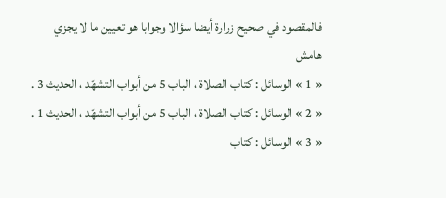فالمقصود في صحيح زرارة أيضا سؤالا وجوابا هو تعيين ما لا يجزي
هامش
« 1 » الوسائل : كتاب الصلاة ، الباب 5 من أبواب التشهّد ، الحديث 3 . « 2 » الوسائل : كتاب الصلاة ، الباب 5 من أبواب التشهّد ، الحديث 1 . « 3 » الوسائل : كتاب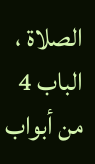الصلاة ، الباب 4 من أبواب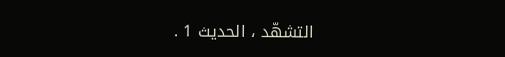التشهّد ، الحديث 1 .